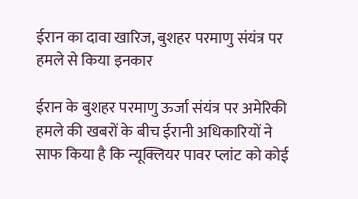ईरान का दावा खारिज, बुशहर परमाणु संयंत्र पर हमले से किया इनकार

ईरान के बुशहर परमाणु ऊर्जा संयंत्र पर अमेरिकी हमले की खबरों के बीच ईरानी अधिकारियों ने साफ किया है कि न्यूक्लियर पावर प्लांट को कोई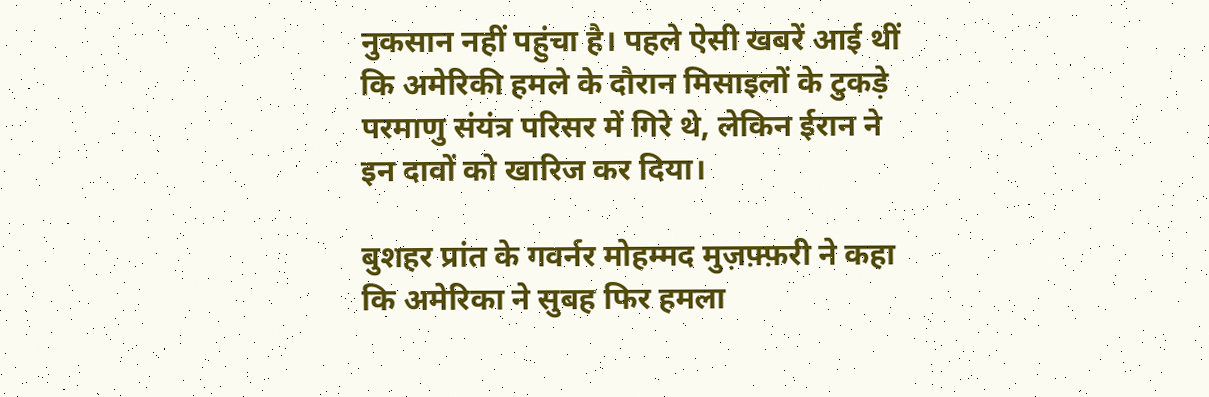नुकसान नहीं पहुंचा है। पहले ऐसी खबरें आई थीं कि अमेरिकी हमले के दौरान मिसाइलों के टुकड़े परमाणु संयंत्र परिसर में गिरे थे, लेकिन ईरान ने इन दावों को खारिज कर दिया।

बुशहर प्रांत के गवर्नर मोहम्मद मुज़फ़्फ़री ने कहा कि अमेरिका ने सुबह फिर हमला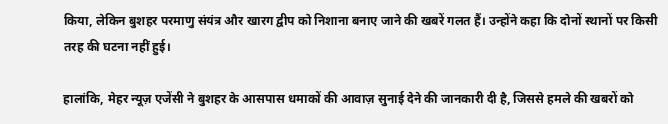किया, लेकिन बुशहर परमाणु संयंत्र और खारग द्वीप को निशाना बनाए जाने की खबरें गलत हैं। उन्होंने कहा कि दोनों स्थानों पर किसी तरह की घटना नहीं हुई।

हालांकि, मेहर न्यूज़ एजेंसी ने बुशहर के आसपास धमाकों की आवाज़ सुनाई देने की जानकारी दी है, जिससे हमले की खबरों को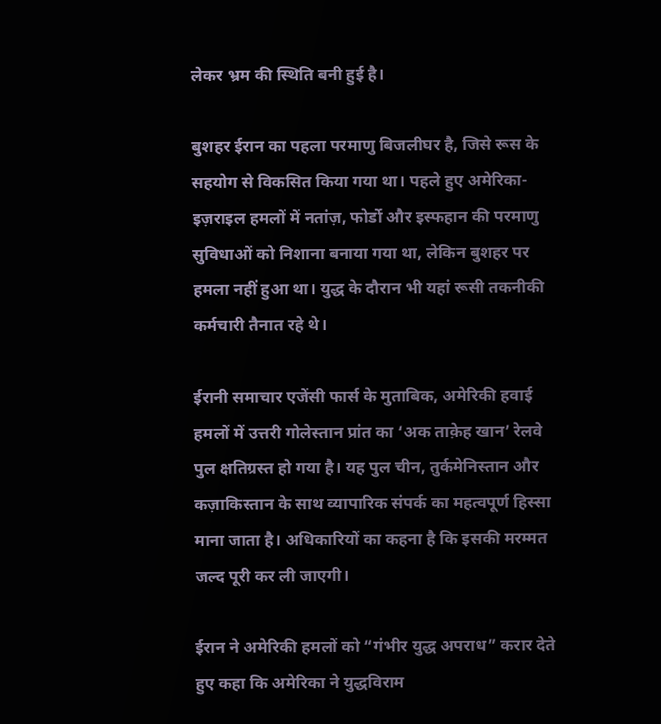लेकर भ्रम की स्थिति बनी हुई है।

बुशहर ईरान का पहला परमाणु बिजलीघर है, जिसे रूस के सहयोग से विकसित किया गया था। पहले हुए अमेरिका-इज़राइल हमलों में नतांज़, फोर्डो और इस्फहान की परमाणु सुविधाओं को निशाना बनाया गया था, लेकिन बुशहर पर हमला नहीं हुआ था। युद्ध के दौरान भी यहां रूसी तकनीकी कर्मचारी तैनात रहे थे।

ईरानी समाचार एजेंसी फार्स के मुताबिक, अमेरिकी हवाई हमलों में उत्तरी गोलेस्तान प्रांत का ‘अक ताक़ेह खान’ रेलवे पुल क्षतिग्रस्त हो गया है। यह पुल चीन, तुर्कमेनिस्तान और कज़ाकिस्तान के साथ व्यापारिक संपर्क का महत्वपूर्ण हिस्सा माना जाता है। अधिकारियों का कहना है कि इसकी मरम्मत जल्द पूरी कर ली जाएगी।

ईरान ने अमेरिकी हमलों को “गंभीर युद्ध अपराध” करार देते हुए कहा कि अमेरिका ने युद्धविराम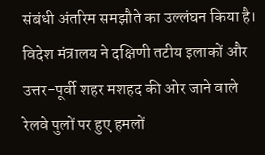संबंधी अंतरिम समझौते का उल्लंघन किया है। विदेश मंत्रालय ने दक्षिणी तटीय इलाकों और उत्तर-पूर्वी शहर मशहद की ओर जाने वाले रेलवे पुलों पर हुए हमलों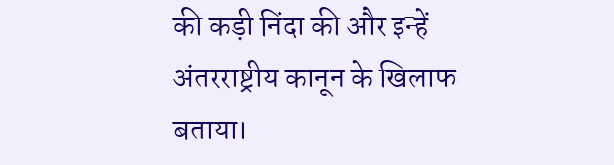की कड़ी निंदा की और इन्हें अंतरराष्ट्रीय कानून के खिलाफ बताया।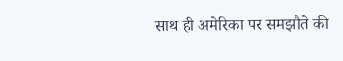साथ ही अमेरिका पर समझौते की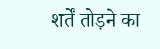शर्तें तोड़ने का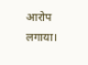आरोप लगाया।